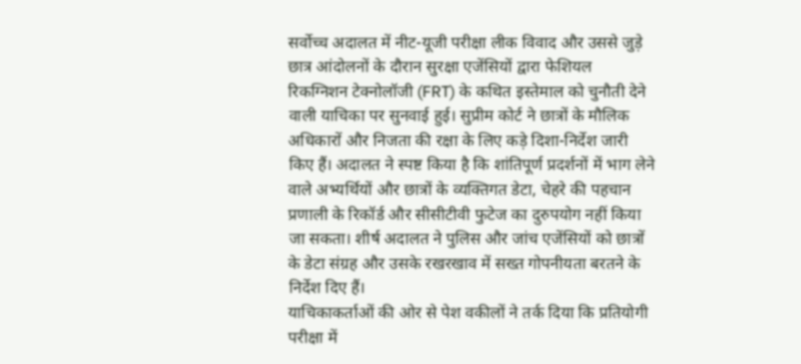सर्वोच्च अदालत में नीट-यूजी परीक्षा लीक विवाद और उससे जुड़े छात्र आंदोलनों के दौरान सुरक्षा एजेंसियों द्वारा फेशियल रिकग्निशन टेक्नोलॉजी (FRT) के कथित इस्तेमाल को चुनौती देने वाली याचिका पर सुनवाई हुई। सुप्रीम कोर्ट ने छात्रों के मौलिक अधिकारों और निजता की रक्षा के लिए कड़े दिशा-निर्देश जारी किए हैं। अदालत ने स्पष्ट किया है कि शांतिपूर्ण प्रदर्शनों में भाग लेने वाले अभ्यर्थियों और छात्रों के व्यक्तिगत डेटा, चेहरे की पहचान प्रणाली के रिकॉर्ड और सीसीटीवी फुटेज का दुरुपयोग नहीं किया जा सकता। शीर्ष अदालत ने पुलिस और जांच एजेंसियों को छात्रों के डेटा संग्रह और उसके रखरखाव में सख्त गोपनीयता बरतने के निर्देश दिए हैं।
याचिकाकर्ताओं की ओर से पेश वकीलों ने तर्क दिया कि प्रतियोगी परीक्षा में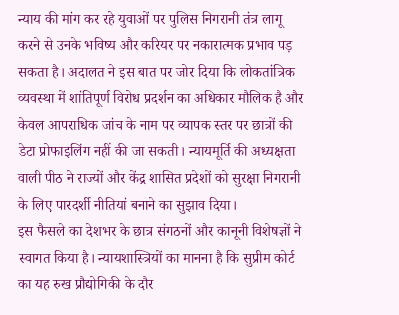न्याय की मांग कर रहे युवाओं पर पुलिस निगरानी तंत्र लागू करने से उनके भविष्य और करियर पर नकारात्मक प्रभाव पड़ सकता है। अदालत ने इस बात पर जोर दिया कि लोकतांत्रिक व्यवस्था में शांतिपूर्ण विरोध प्रदर्शन का अधिकार मौलिक है और केवल आपराधिक जांच के नाम पर व्यापक स्तर पर छात्रों की डेटा प्रोफाइलिंग नहीं की जा सकती। न्यायमूर्ति की अध्यक्षता वाली पीठ ने राज्यों और केंद्र शासित प्रदेशों को सुरक्षा निगरानी के लिए पारदर्शी नीतियां बनाने का सुझाव दिया।
इस फैसले का देशभर के छात्र संगठनों और कानूनी विशेषज्ञों ने स्वागत किया है। न्यायशास्त्रियों का मानना है कि सुप्रीम कोर्ट का यह रुख प्रौद्योगिकी के दौर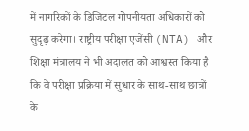में नागरिकों के डिजिटल गोपनीयता अधिकारों को सुदृढ़ करेगा। राष्ट्रीय परीक्षा एजेंसी (NTA) और शिक्षा मंत्रालय ने भी अदालत को आश्वस्त किया है कि वे परीक्षा प्रक्रिया में सुधार के साथ-साथ छात्रों के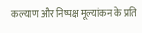कल्याण और निष्पक्ष मूल्यांकन के प्रति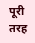पूरी तरह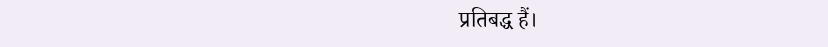प्रतिबद्ध हैं।